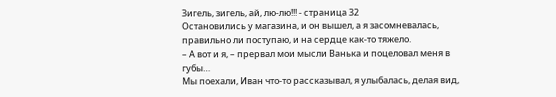Зигель, зигель, ай, лю-лю!!! - страница 32
Остановились у магазина, и он вышел, а я засомневалась, правильно ли поступаю, и на сердце как-то тяжело.
– А вот и я, – прервал мои мысли Ванька и поцеловал меня в губы…
Мы поехали, Иван что-то рассказывал, я улыбалась, делая вид,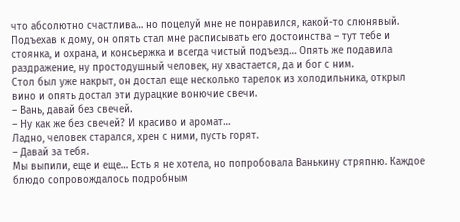что абсолютно счастлива… но поцелуй мне не понравился, какой-то слюнявый.
Подъехав к дому, он опять стал мне расписывать его достоинства – тут тебе и стоянка, и охрана, и консьержка и всегда чистый подъезд… Опять же подавила раздражение, ну простодушный человек, ну хвастается, да и бог с ним.
Стол был уже накрыт, он достал еще несколько тарелок из холодильника, открыл вино и опять достал эти дурацкие вонючие свечи.
– Вань, давай без свечей.
– Ну как же без свечей? И красиво и аромат…
Ладно, человек старался, хрен с ними, пусть горят.
– Давай за тебя.
Мы выпили, еще и еще… Есть я не хотела, но попробовала Ванькину стряпню. Каждое блюдо сопровождалось подробным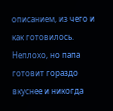описанием, из чего и как готовилось. Неплохо, но папа готовит гораздо вкуснее и никогда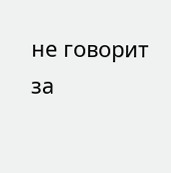не говорит за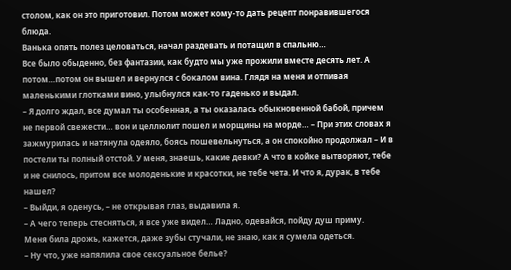столом, как он это приготовил. Потом может кому-то дать рецепт понравившегося блюда.
Ванька опять полез целоваться, начал раздевать и потащил в спальню…
Все было обыденно, без фантазии, как будто мы уже прожили вместе десять лет. А потом…потом он вышел и вернулся с бокалом вина. Глядя на меня и отпивая маленькими глотками вино, улыбнулся как-то гаденько и выдал.
– Я долго ждал, все думал ты особенная, а ты оказалась обыкновенной бабой, причем не первой свежести… вон и целлюлит пошел и морщины на морде… – При этих словах я зажмурилась и натянула одеяло, боясь пошевельнуться, а он спокойно продолжал – И в постели ты полный отстой. У меня, знаешь, какие девки? А что в койке вытворяют, тебе и не снилось, притом все молоденькие и красотки, не тебе чета. И что я, дурак, в тебе нашел?
– Выйди, я оденусь, – не открывая глаз, выдавила я.
– А чего теперь стесняться, я все уже видел… Ладно, одевайся, пойду душ приму.
Меня била дрожь, кажется, даже зубы стучали, не знаю, как я сумела одеться.
– Ну что, уже напялила свое сексуальное белье?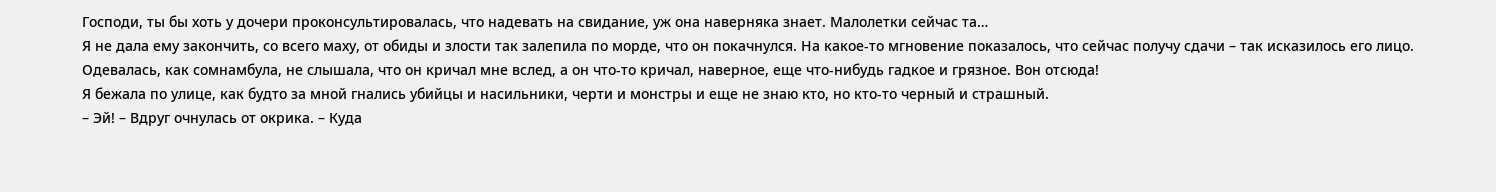Господи, ты бы хоть у дочери проконсультировалась, что надевать на свидание, уж она наверняка знает. Малолетки сейчас та…
Я не дала ему закончить, со всего маху, от обиды и злости так залепила по морде, что он покачнулся. На какое-то мгновение показалось, что сейчас получу сдачи – так исказилось его лицо.
Одевалась, как сомнамбула, не слышала, что он кричал мне вслед, а он что-то кричал, наверное, еще что-нибудь гадкое и грязное. Вон отсюда!
Я бежала по улице, как будто за мной гнались убийцы и насильники, черти и монстры и еще не знаю кто, но кто-то черный и страшный.
– Эй! – Вдруг очнулась от окрика. – Куда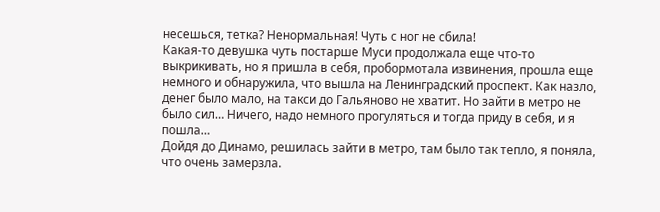несешься, тетка? Ненормальная! Чуть с ног не сбила!
Какая-то девушка чуть постарше Муси продолжала еще что-то выкрикивать, но я пришла в себя, пробормотала извинения, прошла еще немного и обнаружила, что вышла на Ленинградский проспект. Как назло, денег было мало, на такси до Гальяново не хватит. Но зайти в метро не было сил… Ничего, надо немного прогуляться и тогда приду в себя, и я пошла…
Дойдя до Динамо, решилась зайти в метро, там было так тепло, я поняла, что очень замерзла.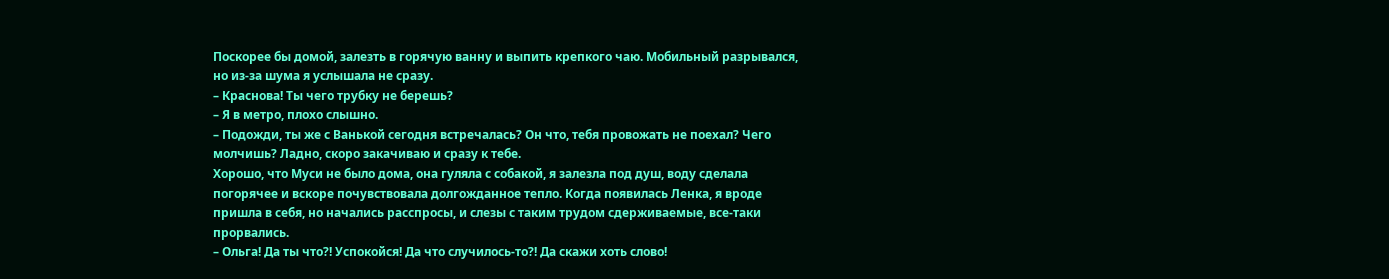Поскорее бы домой, залезть в горячую ванну и выпить крепкого чаю. Мобильный разрывался, но из-за шума я услышала не сразу.
– Краснова! Ты чего трубку не берешь?
– Я в метро, плохо слышно.
– Подожди, ты же с Ванькой сегодня встречалась? Он что, тебя провожать не поехал? Чего молчишь? Ладно, скоро закачиваю и сразу к тебе.
Хорошо, что Муси не было дома, она гуляла с собакой, я залезла под душ, воду сделала погорячее и вскоре почувствовала долгожданное тепло. Когда появилась Ленка, я вроде пришла в себя, но начались расспросы, и слезы с таким трудом сдерживаемые, все-таки прорвались.
– Ольга! Да ты что?! Успокойся! Да что случилось-то?! Да скажи хоть слово!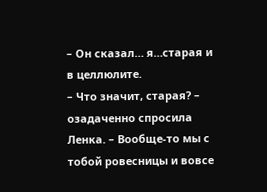– Он сказал… я…старая и в целлюлите.
– Что значит, старая? – озадаченно спросила Ленка. – Вообще-то мы с тобой ровесницы и вовсе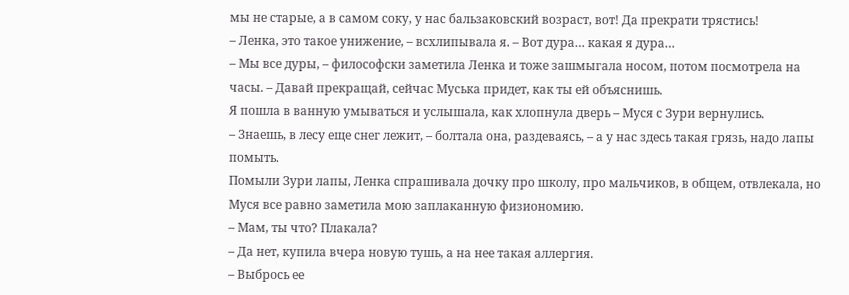мы не старые, а в самом соку, у нас бальзаковский возраст, вот! Да прекрати трястись!
– Ленка, это такое унижение, – всхлипывала я. – Вот дура… какая я дура…
– Мы все дуры, – философски заметила Ленка и тоже зашмыгала носом, потом посмотрела на часы. – Давай прекращай, сейчас Муська придет, как ты ей объяснишь.
Я пошла в ванную умываться и услышала, как хлопнула дверь – Муся с Зури вернулись.
– Знаешь, в лесу еще снег лежит, – болтала она, раздеваясь, – а у нас здесь такая грязь, надо лапы помыть.
Помыли Зури лапы, Ленка спрашивала дочку про школу, про мальчиков, в общем, отвлекала, но Муся все равно заметила мою заплаканную физиономию.
– Мам, ты что? Плакала?
– Да нет, купила вчера новую тушь, а на нее такая аллергия.
– Выбрось ее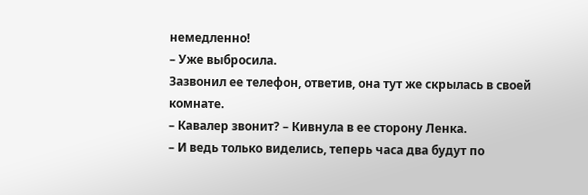немедленно!
– Уже выбросила.
Зазвонил ее телефон, ответив, она тут же скрылась в своей комнате.
– Кавалер звонит? – Кивнула в ее сторону Ленка.
– И ведь только виделись, теперь часа два будут по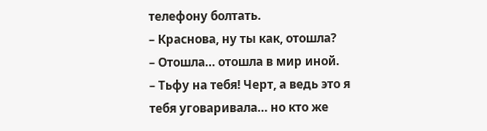телефону болтать.
– Краснова, ну ты как, отошла?
– Отошла… отошла в мир иной.
– Тьфу на тебя! Черт, а ведь это я тебя уговаривала… но кто же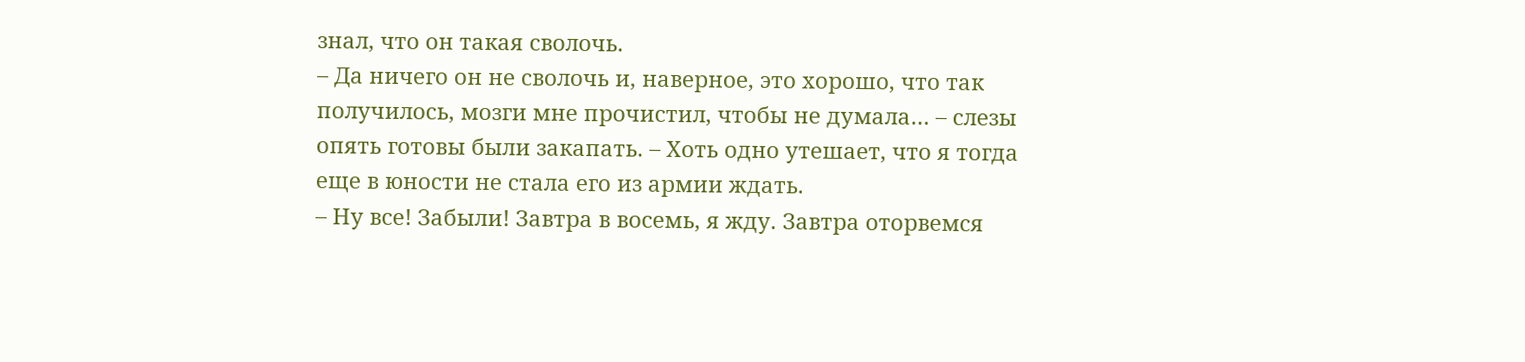знал, что он такая сволочь.
– Да ничего он не сволочь и, наверное, это хорошо, что так получилось, мозги мне прочистил, чтобы не думала… – слезы опять готовы были закапать. – Хоть одно утешает, что я тогда еще в юности не стала его из армии ждать.
– Ну все! Забыли! Завтра в восемь, я жду. Завтра оторвемся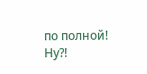по полной! Ну?!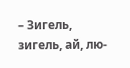– Зигель, зигель, ай, лю-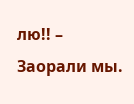лю!! – Заорали мы.